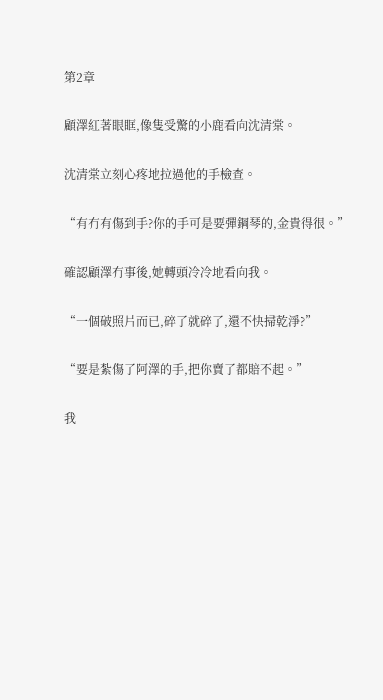第2章

顧澤紅著眼眶,像隻受驚的小鹿看向沈清棠。

沈清棠立刻心疼地拉過他的手檢查。

“有冇有傷到手?你的手可是要彈鋼琴的,金貴得很。”

確認顧澤冇事後,她轉頭冷冷地看向我。

“一個破照片而已,碎了就碎了,還不快掃乾淨?”

“要是紮傷了阿澤的手,把你賣了都賠不起。”

我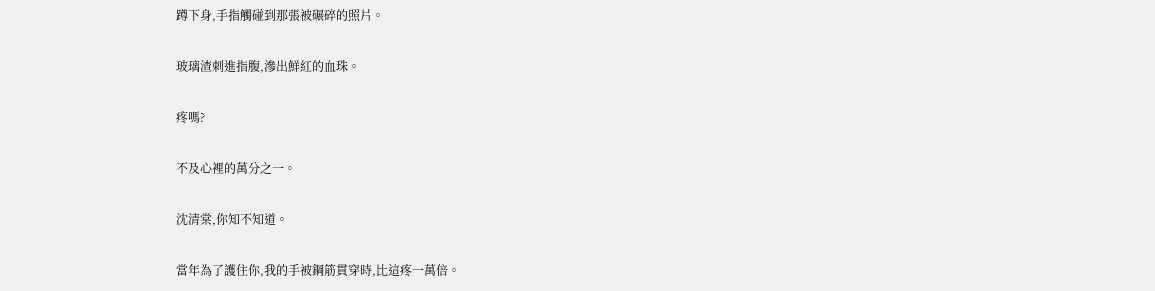蹲下身,手指觸碰到那張被碾碎的照片。

玻璃渣刺進指腹,滲出鮮紅的血珠。

疼嗎?

不及心裡的萬分之一。

沈清棠,你知不知道。

當年為了護住你,我的手被鋼筋貫穿時,比這疼一萬倍。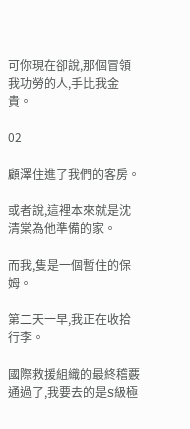可你現在卻說,那個冒領我功勞的人,手比我金貴。

02

顧澤住進了我們的客房。

或者說,這裡本來就是沈清棠為他準備的家。

而我,隻是一個暫住的保姆。

第二天一早,我正在收拾行李。

國際救援組織的最終稽覈通過了,我要去的是S級極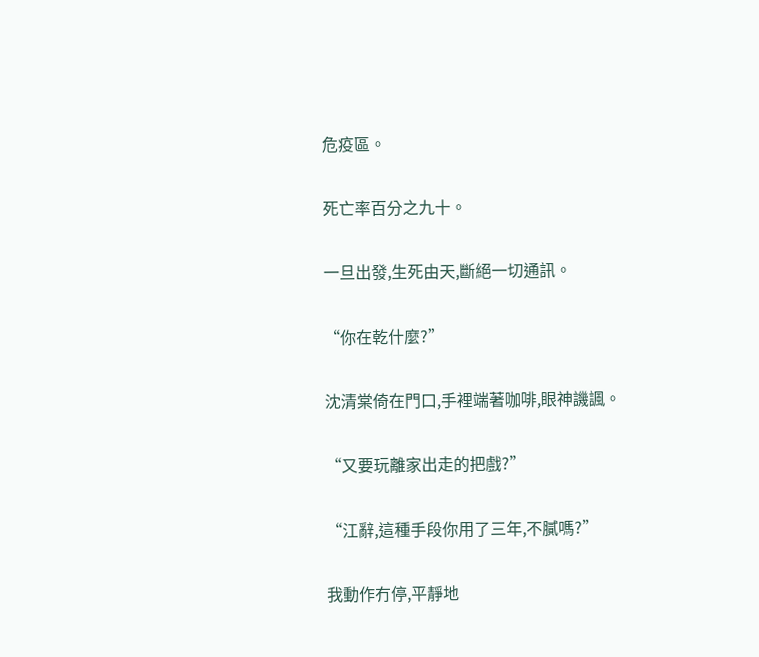危疫區。

死亡率百分之九十。

一旦出發,生死由天,斷絕一切通訊。

“你在乾什麼?”

沈清棠倚在門口,手裡端著咖啡,眼神譏諷。

“又要玩離家出走的把戲?”

“江辭,這種手段你用了三年,不膩嗎?”

我動作冇停,平靜地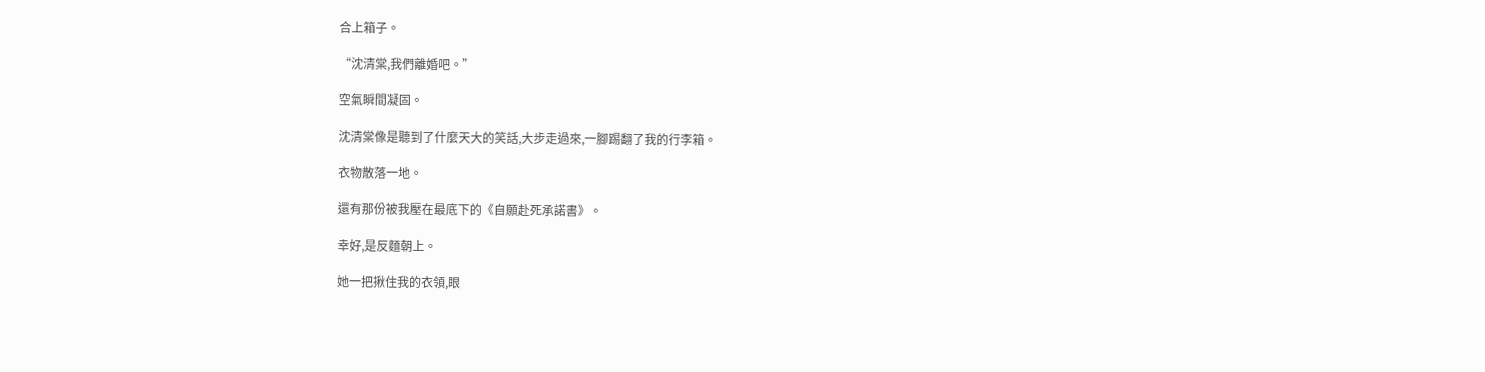合上箱子。

“沈清棠,我們離婚吧。”

空氣瞬間凝固。

沈清棠像是聽到了什麼天大的笑話,大步走過來,一腳踢翻了我的行李箱。

衣物散落一地。

還有那份被我壓在最底下的《自願赴死承諾書》。

幸好,是反麵朝上。

她一把揪住我的衣領,眼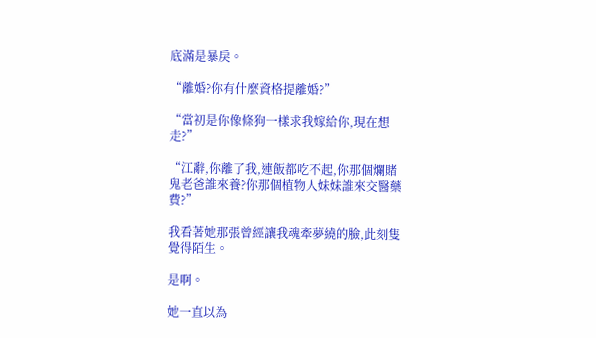底滿是暴戾。

“離婚?你有什麼資格提離婚?”

“當初是你像條狗一樣求我嫁給你,現在想走?”

“江辭,你離了我,連飯都吃不起,你那個爛賭鬼老爸誰來養?你那個植物人妹妹誰來交醫藥費?”

我看著她那張曾經讓我魂牽夢繞的臉,此刻隻覺得陌生。

是啊。

她一直以為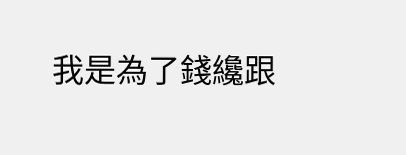我是為了錢纔跟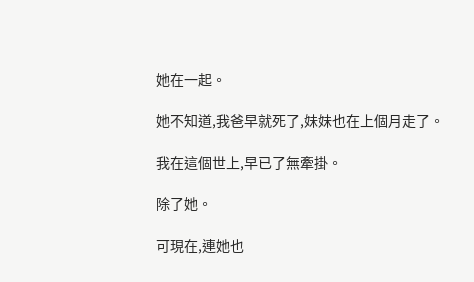她在一起。

她不知道,我爸早就死了,妹妹也在上個月走了。

我在這個世上,早已了無牽掛。

除了她。

可現在,連她也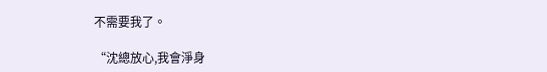不需要我了。

“沈總放心,我會淨身